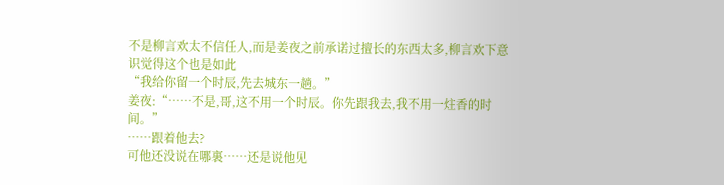不是柳言欢太不信任人,而是姜夜之前承诺过擅长的东西太多,柳言欢下意识觉得这个也是如此
“我给你留一个时辰,先去城东一趟。”
姜夜:“……不是,哥,这不用一个时辰。你先跟我去,我不用一炷香的时间。”
……跟着他去?
可他还没说在哪裏……还是说他见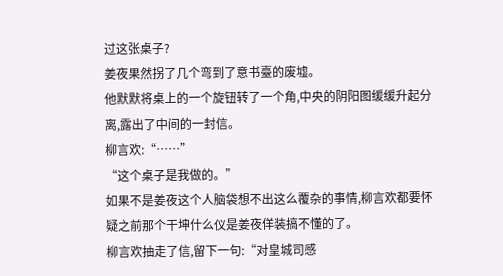过这张桌子?
姜夜果然拐了几个弯到了意书臺的废墟。
他默默将桌上的一个旋钮转了一个角,中央的阴阳图缓缓升起分离,露出了中间的一封信。
柳言欢:“……”
“这个桌子是我做的。”
如果不是姜夜这个人脑袋想不出这么覆杂的事情,柳言欢都要怀疑之前那个干坤什么仪是姜夜佯装搞不懂的了。
柳言欢抽走了信,留下一句:“对皇城司感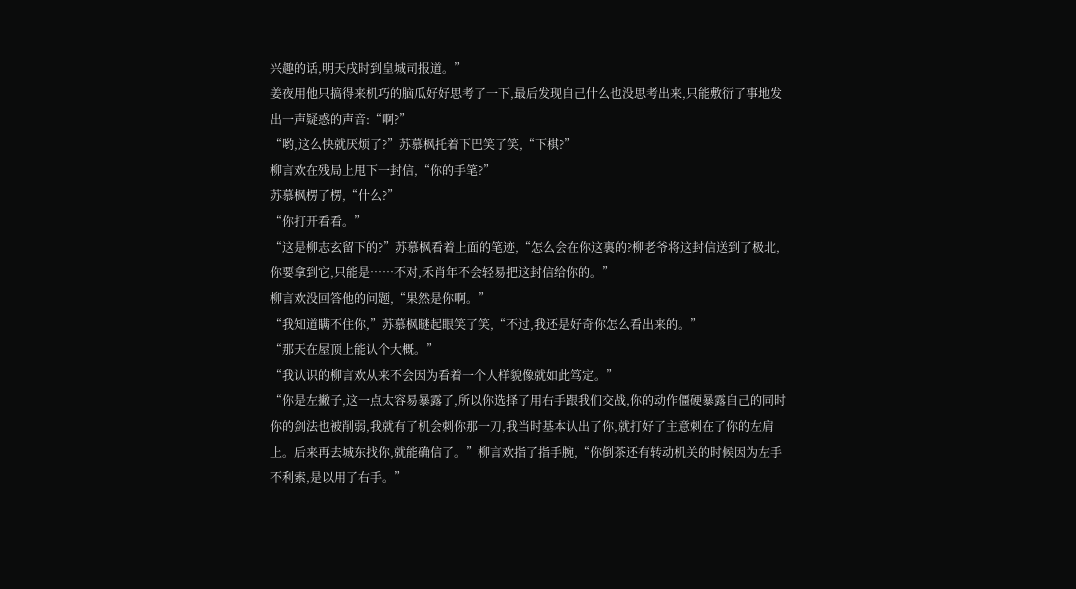兴趣的话,明天戌时到皇城司报道。”
姜夜用他只搞得来机巧的脑瓜好好思考了一下,最后发现自己什么也没思考出来,只能敷衍了事地发出一声疑惑的声音:“啊?”
“哟,这么快就厌烦了?”苏慕枫托着下巴笑了笑,“下棋?”
柳言欢在残局上甩下一封信,“你的手笔?”
苏慕枫楞了楞,“什么?”
“你打开看看。”
“这是柳志玄留下的?”苏慕枫看着上面的笔迹,“怎么会在你这裏的?柳老爷将这封信送到了极北,你要拿到它,只能是……不对,禾肖年不会轻易把这封信给你的。”
柳言欢没回答他的问题,“果然是你啊。”
“我知道瞒不住你,”苏慕枫瞇起眼笑了笑,“不过,我还是好奇你怎么看出来的。”
“那天在屋顶上能认个大概。”
“我认识的柳言欢从来不会因为看着一个人样貌像就如此笃定。”
“你是左撇子,这一点太容易暴露了,所以你选择了用右手跟我们交战,你的动作僵硬暴露自己的同时你的剑法也被削弱,我就有了机会刺你那一刀,我当时基本认出了你,就打好了主意刺在了你的左肩上。后来再去城东找你,就能确信了。”柳言欢指了指手腕,“你倒茶还有转动机关的时候因为左手不利索,是以用了右手。”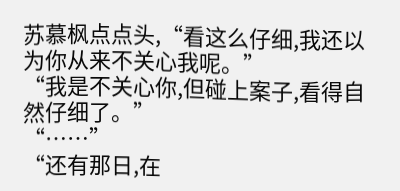苏慕枫点点头,“看这么仔细,我还以为你从来不关心我呢。”
“我是不关心你,但碰上案子,看得自然仔细了。”
“……”
“还有那日,在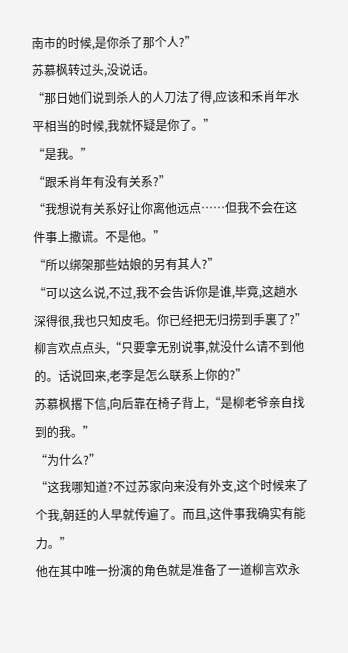南市的时候,是你杀了那个人?”
苏慕枫转过头,没说话。
“那日她们说到杀人的人刀法了得,应该和禾肖年水平相当的时候,我就怀疑是你了。”
“是我。”
“跟禾肖年有没有关系?”
“我想说有关系好让你离他远点……但我不会在这件事上撒谎。不是他。”
“所以绑架那些姑娘的另有其人?”
“可以这么说,不过,我不会告诉你是谁,毕竟,这趟水深得很,我也只知皮毛。你已经把无归捞到手裏了?”
柳言欢点点头,“只要拿无别说事,就没什么请不到他的。话说回来,老李是怎么联系上你的?”
苏慕枫撂下信,向后靠在椅子背上,“是柳老爷亲自找到的我。”
“为什么?”
“这我哪知道?不过苏家向来没有外支,这个时候来了个我,朝廷的人早就传遍了。而且,这件事我确实有能力。”
他在其中唯一扮演的角色就是准备了一道柳言欢永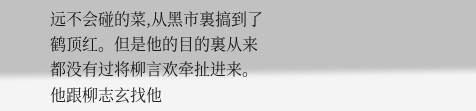远不会碰的菜,从黑市裏搞到了鹤顶红。但是他的目的裏从来都没有过将柳言欢牵扯进来。他跟柳志玄找他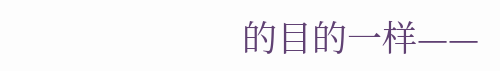的目的一样——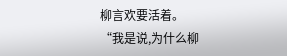柳言欢要活着。
“我是说,为什么柳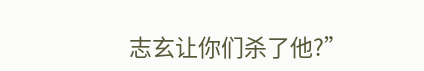志玄让你们杀了他?”